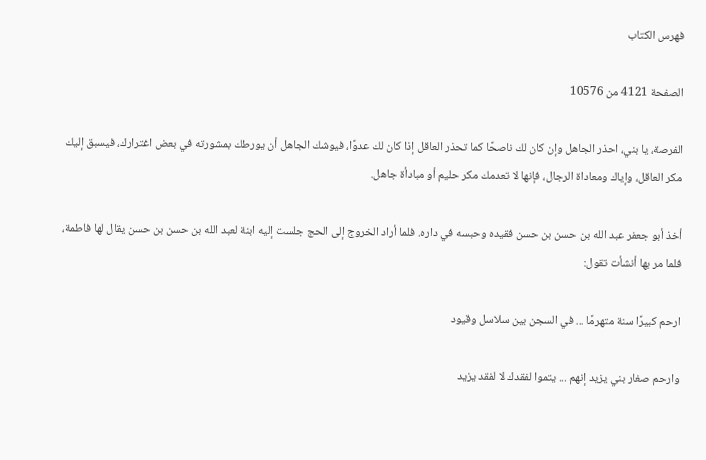فهرس الكتاب

الصفحة 4121 من 10576

الفرصة، يا بني، احذر الجاهل وإن كان لك ناصحًا كما تحذر العاقل إذا كان لك عدوًا، فيوشك الجاهل أن يورطك بمشورته في بعض اغترارك، فيسبق إليك مكر العاقل، وإياك ومعاداة الرجال، فإنها لا تعدمك مكر حليم أو مبادأة جاهل.

أخذ أبو جعفر عبد الله بن حسن بن حسن فقيده وحبسه في داره. فلما أراد الخروج إلى الحج جلست إليه ابنة لعبد الله بن حسن بن حسن يقال لها فاطمة، فلما مر بها أنشأت تقول:

ارحم كبيرًا سنة متهرمًا ... في السجن بين سلاسل وقيود

وارحم صغار بني يزيد إنهم ... يتموا لفقدك لا لفقد يزيد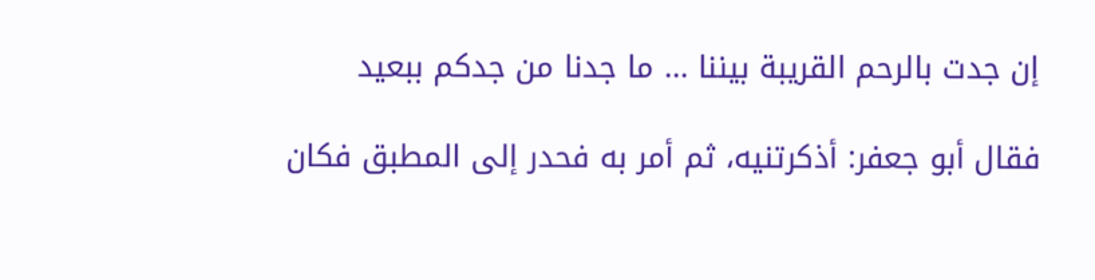إن جدت بالرحم القريبة بيننا ... ما جدنا من جدكم ببعيد

فقال أبو جعفر: أذكرتنيه، ثم أمر به فحدر إلى المطبق فكان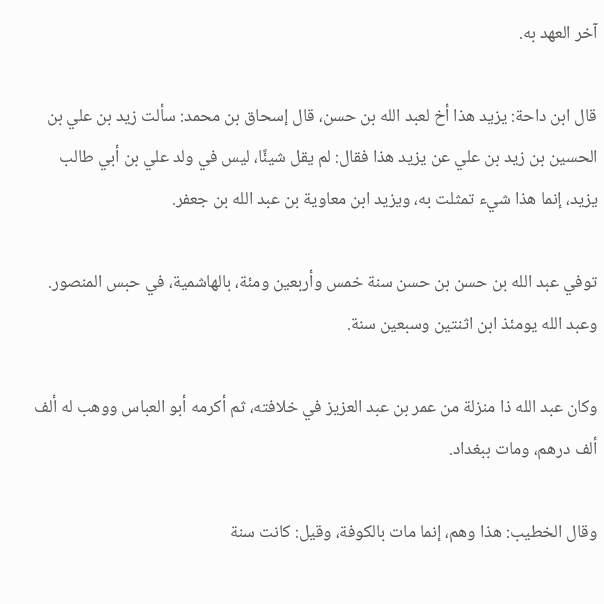آخر العهد به.

قال ابن داحة: يزيد هذا أخ لعبد الله بن حسن، قال إسحاق بن محمد: سألت زيد بن علي بن الحسين بن زيد بن علي عن يزيد هذا فقال: لم يقل شيئًا، ليس في ولد علي بن أبي طالب يزيد، إنما هذا شيء تمثلت به، ويزيد ابن معاوية بن عبد الله بن جعفر.

توفي عبد الله بن حسن بن حسن سنة خمس وأربعين ومئة، بالهاشمية، في حبس المنصور. وعبد الله يومئذ ابن اثنتين وسبعين سنة.

وكان عبد الله ذا منزلة من عمر بن عبد العزيز في خلافته، ثم أكرمه أبو العباس ووهب له ألف ألف درهم، ومات ببغداد.

وقال الخطيب: هذا وهم، إنما مات بالكوفة، وقيل: كانت سنة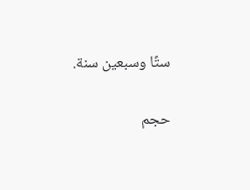ستًا وسبعين سنة.

حجم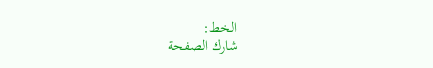الخط:
شارك الصفحة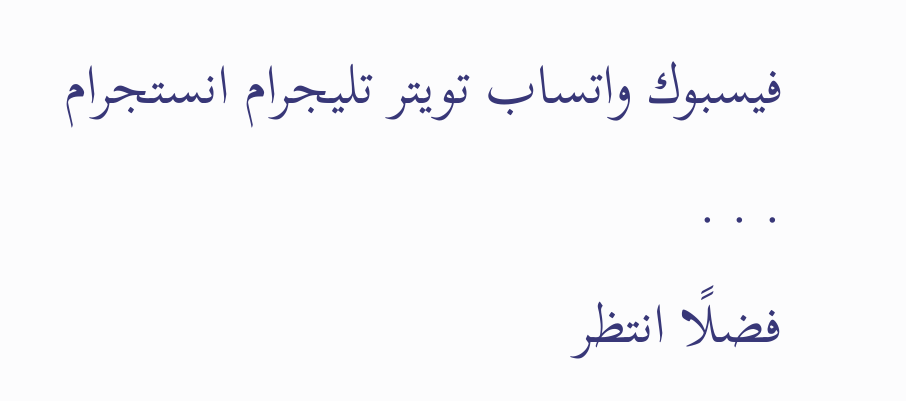فيسبوك واتساب تويتر تليجرام انستجرام
. . .
فضلًا انتظر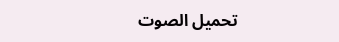تحميل الصوت